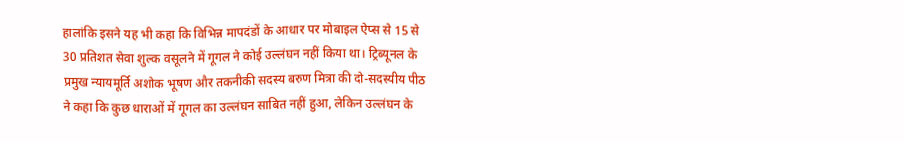हालांकि इसने यह भी कहा कि विभिन्न मापदंडों के आधार पर मोबाइल ऐप्स से 15 से 30 प्रतिशत सेवा शुल्क वसूलने में गूगल ने कोई उल्लंघन नहीं किया था। ट्रिब्यूनल के प्रमुख न्यायमूर्ति अशोक भूषण और तकनीकी सदस्य बरुण मित्रा की दो-सदस्यीय पीठ ने कहा कि कुछ धाराओं में गूगल का उल्लंघन साबित नहीं हुआ, लेकिन उल्लंघन के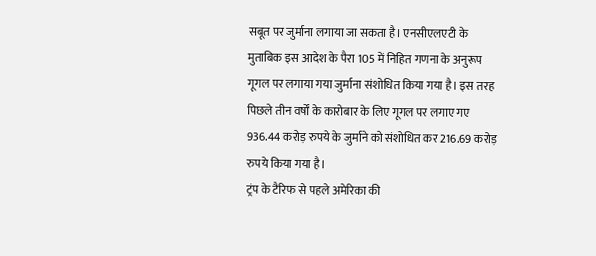सबूत पर जुर्माना लगाया जा सकता है। एनसीएलएटी के मुताबिक इस आदेश के पैरा 105 में निहित गणना के अनुरूप गूगल पर लगाया गया जुर्माना संशोधित किया गया है। इस तरह पिछले तीन वर्षों के कारोबार के लिए गूगल पर लगाए गए 936.44 करोड़ रुपये के जुर्माने को संशोधित कर 216.69 करोड़ रुपये किया गया है।
ट्रंप के टैरिफ से पहले अमेरिका की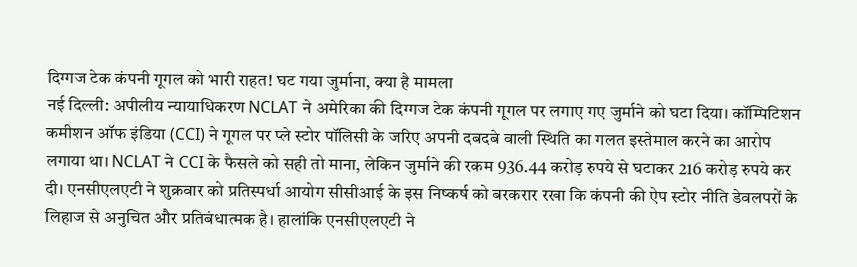दिग्गज टेक कंपनी गूगल को भारी राहत! घट गया जुर्माना, क्या है मामला
नई दिल्ली: अपीलीय न्यायाधिकरण NCLAT ने अमेरिका की दिग्गज टेक कंपनी गूगल पर लगाए गए जुर्माने को घटा दिया। कॉम्पिटिशन कमीशन ऑफ इंडिया (CCI) ने गूगल पर प्ले स्टोर पॉलिसी के जरिए अपनी दबदबे वाली स्थिति का गलत इस्तेमाल करने का आरोप लगाया था। NCLAT ने CCI के फैसले को सही तो माना, लेकिन जुर्माने की रकम 936.44 करोड़ रुपये से घटाकर 216 करोड़ रुपये कर दी। एनसीएलएटी ने शुक्रवार को प्रतिस्पर्धा आयोग सीसीआई के इस निष्कर्ष को बरकरार रखा कि कंपनी की ऐप स्टोर नीति डेवलपरों के लिहाज से अनुचित और प्रतिबंधात्मक है। हालांकि एनसीएलएटी ने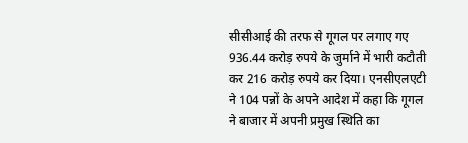सीसीआई की तरफ से गूगल पर लगाए गए 936.44 करोड़ रुपये के जुर्माने में भारी कटौती कर 216 करोड़ रुपये कर दिया। एनसीएलएटी ने 104 पन्नों के अपने आदेश में कहा कि गूगल ने बाजार में अपनी प्रमुख स्थिति का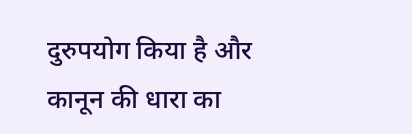दुरुपयोग किया है और कानून की धारा का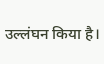उल्लंघन किया है।